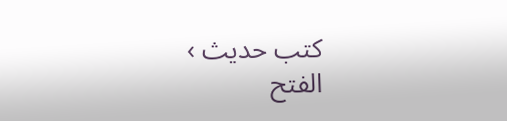کتب حدیث ›
الفتح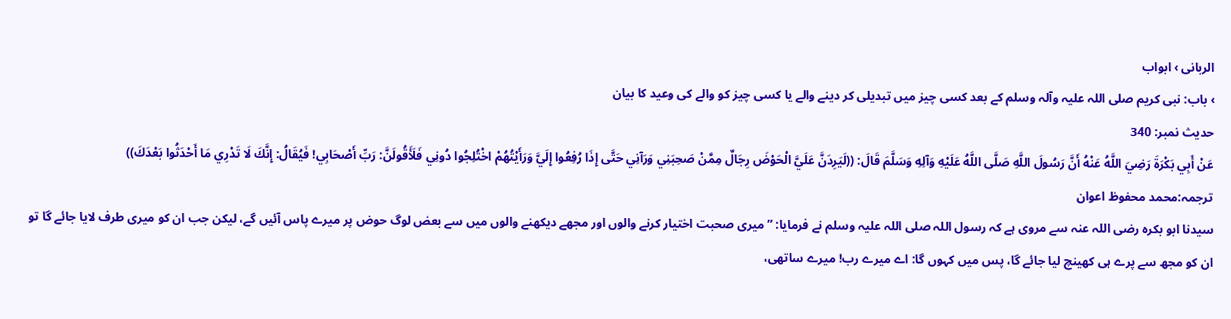الربانی › ابواب
› باب: نبی کریم صلی اللہ علیہ وآلہ وسلم کے بعد کسی چیز میں تبدیلی کر دینے والے یا کسی چیز کو والے کی وعید کا بیان
حدیث نمبر: 340
عَنْ أَبِي بَكْرَةَ رَضِيَ اللَّهُ عَنْهُ أَنَّ رَسُولَ اللَّهِ صَلَّى اللَّهُ عَلَيْهِ وَآلِهِ وَسَلَّمَ قَالَ: ((لَيَرِدَنَّ عَلَيَّ الْحَوْضَ رِجَالٌ مِمَّنْ صَحِبَنِي وَرَآنِي حَتَّى إِذَا رُفِعُوا إِلَيَّ وَرَأَيْتُهُمْ اخْتُلِجُوا دُونِي فَلَأَقُولَنَّ: رَبِّ أَصْحَابِي! فَيُقَالُ: إِنَّكَ لَا تَدْرِي مَا أَحْدَثُوا بَعْدَكَ))
ترجمہ:محمد محفوظ اعوان
سیدنا ابو بکرہ رضی اللہ عنہ سے مروی ہے کہ رسول اللہ صلی اللہ علیہ وسلم نے فرمایا: ”میری صحبت اختیار کرنے والوں اور مجھے دیکھنے والوں میں سے بعض لوگ حوض پر میرے پاس آئیں گے، لیکن جب ان کو میری طرف لایا جائے گا تو ان کو مجھ سے پرے ہی کھینچ لیا جائے گا، پس میں کہوں گا: اے میرے رب! میرے ساتھی،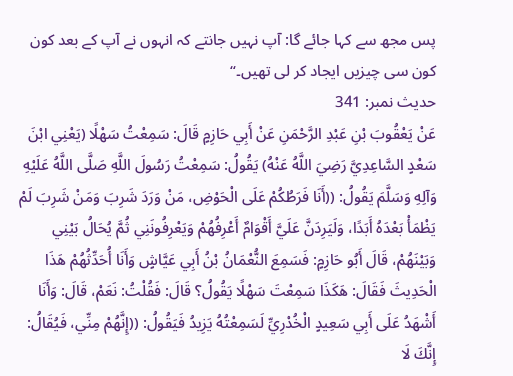پس مجھ سے کہا جائے گا: آپ نہیں جانتے کہ انہوں نے آپ کے بعد کون کون سی چیزیں ایجاد کر لی تھیں۔“
حدیث نمبر: 341
عَنْ يَعْقُوبَ بْنِ عَبْدِ الرَّحْمَنِ عَنْ أَبِي حَازِمٍ قَالَ: سَمِعْتُ سَهْلًا (يَعْنِي ابْنَ سَعْدٍ السَّاعِدِيَّ رَضِيَ اللَّهُ عَنْهُ) يَقُولُ: سَمِعْتُ رَسُولَ اللَّهِ صَلَّى اللَّهُ عَلَيْهِ وَآلِهِ وَسَلَّمَ يَقُولُ: ((أَنَا فَرَطُكُمْ عَلَى الْحَوْضِ، مَنْ وَرَدَ شَرِبَ وَمَنْ شَرِبَ لَمْ يَظْمَأْ بَعْدَهُ أَبَدًا، وَلَيَرِدَنَّ عَلَيَّ أَقْوَامٌ أَعْرِفُهُمْ وَيَعْرِفُونَنِي ثُمَّ يُحَالُ بَيْنِي وَبَيْنَهُمْ، قَالَ أَبُو حَازِمٍ: فَسَمِعَ النُّعْمَانُ بْنُ أَبِي عَيَّاشٍ وَأَنَا أُحَدِّثُهُمْ هَذَا الْحَدِيثَ فَقَالَ: هَكَذَا سَمِعْتَ سَهْلًا يَقُولُ؟ قَالَ: فَقُلْتُ: نَعَمْ، قَالَ: وَأَنَا أَشْهَدُ عَلَى أَبِي سَعِيدٍ الْخُدْرِيِّ لَسَمِعْتُهُ يَزِيدُ فَيَقُولُ: ((إِنَّهُمْ مِنِّي، فَيُقَالُ: إِنَّكَ لَا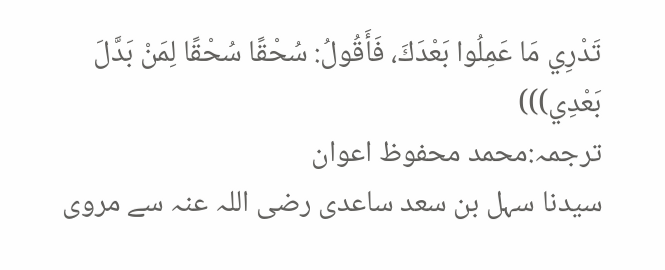تَدْرِي مَا عَمِلُوا بَعْدَكَ، فَأَقُولُ: سُحْقًا سُحْقًا لِمَنْ بَدَّلَ بَعْدِي)))
ترجمہ:محمد محفوظ اعوان
سیدنا سہل بن سعد ساعدی رضی اللہ عنہ سے مروی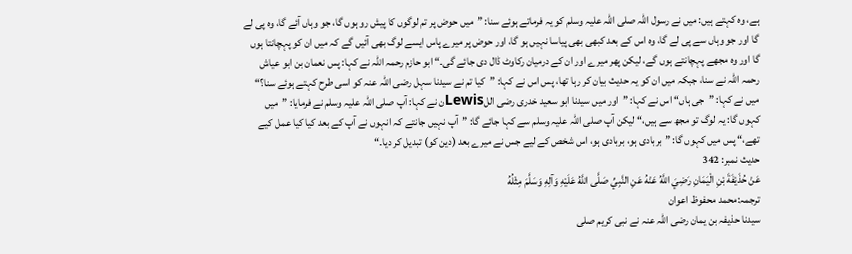ہے، وہ کہتے ہیں: میں نے رسول اللہ صلی اللہ علیہ وسلم کو یہ فرماتے ہوئے سنا: ”میں حوض پر تم لوگوں کا پیش رو ہوں گا، جو وہاں آئے گا، وہ پی لے گا اور جو وہاں سے پی لے گا، وہ اس کے بعد کبھی بھی پیاسا نہیں ہو گا، اور حوض پر میرے پاس ایسے لوگ بھی آئیں گے کہ میں ان کو پہچانتا ہوں گا اور وہ مجھے پہچانتے ہوں گے، لیکن پھر میرے اور ان کے درمیان رکاوٹ ڈال دی جائے گی۔“ ابو حازم رحمہ اللہ نے کہا: پس نعمان بن ابو عیاش رحمہ اللہ نے سنا، جبکہ میں ان کو یہ حدیث بیان کر رہا تھا، پس اس نے کہا: ”کیا تم نے سیدنا سہل رضی اللہ عنہ کو اسی طرح کہتے ہوئے سنا؟“ میں نے کہا: ”جی ہاں“ اس نے کہا: ”اور میں سیدنا ابو سعید خدری رضی اللLewisن نے کہا: آپ صلی اللہ علیہ وسلم نے فرمایا: ”میں کہوں گا: یہ لوگ تو مجھ سے ہیں،“ لیکن آپ صلی اللہ علیہ وسلم سے کہا جائے گا: ”آپ نہیں جانتے کہ انہوں نے آپ کے بعد کیا کیا عمل کیے تھے،“ پس میں کہوں گا: ”بربادی ہو، بربادی ہو، اس شخص کے لیے جس نے میرے بعد (دین کو) تبدیل کر دیا۔“
حدیث نمبر: 342
عَنْ حُذَيْفَةَ بْنِ الْيَمَانِ رَضِيَ اللَّهُ عَنْهُ عَنِ النَّبِيِّ صَلَّى اللَّهُ عَلَيْهِ وَآلِهِ وَسَلَّمَ مِثْلُهُ
ترجمہ:محمد محفوظ اعوان
سیدنا حذیفہ بن یمان رضی اللہ عنہ نے نبی کریم صلی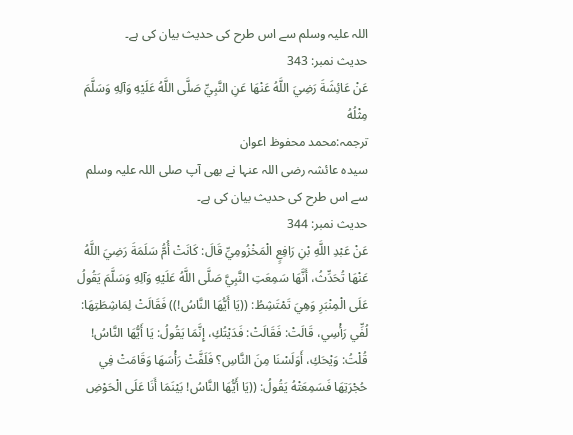اللہ علیہ وسلم سے اس طرح کی حدیث بیان کی ہے۔
حدیث نمبر: 343
عَنْ عَائِشَةَ رَضِيَ اللَّهُ عَنْهَا عَنِ النَّبِيِّ صَلَّى اللَّهُ عَلَيْهِ وَآلِهِ وَسَلَّمَ مِثْلُهُ
ترجمہ:محمد محفوظ اعوان
سیدہ عائشہ رضی اللہ عنہا نے بھی آپ صلی اللہ علیہ وسلم سے اس طرح کی حدیث بیان کی ہے۔
حدیث نمبر: 344
عَنْ عَبْدِ اللَّهِ بْنِ رَافِعٍ الْمَخْزُومِيِّ قَالَ: كَانَتْ أُمُّ سَلَمَةَ رَضِيَ اللَّهُ عَنْهَا تُحَدِّثُ، أَنَّهَا سَمِعَتِ النَّبِيَّ صَلَّى اللَّهُ عَلَيْهِ وَآلِهِ وَسَلَّمَ يَقُولُ عَلَى الْمِنْبَرِ وَهِيَ تَمْتَشِطُ: ((يَا أَيُّهَا النَّاسُ!)) فَقَالَتْ لِمَاشِطَتِهَا: لُفِّي رَأْسِي، قَالَتْ: فَقَالَتْ: فَدَيْتُكِ، إِنَّمَا يَقُولُ: يَا أَيُّهَا النَّاسُ! قُلْتُ: وَيْحَكِ، أَوَلَسْنَا مِنَ النَّاسِ؟ فَلَفَّتْ رَأْسَهَا وَقَامَتْ فِي حُجْرَتِهَا فَسَمِعَتْهُ يَقُولُ: ((يَا أَيُّهَا النَّاسُ! بَيْنَمَا أَنَا عَلَى الْحَوْضِ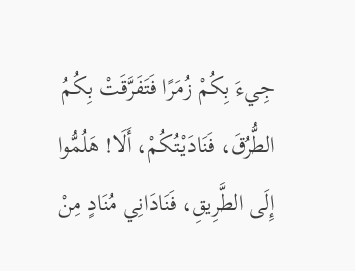جِيءَ بِكُمْ زُمَرًا فَتَفَرَّقَتْ بِكُمُ الطُّرُقَ، فَنَادَيْتُكُمْ، أَلَا! هَلُمُّوا إِلَى الطَّرِيقِ، فَنَادَانِي مُنَادٍ مِنْ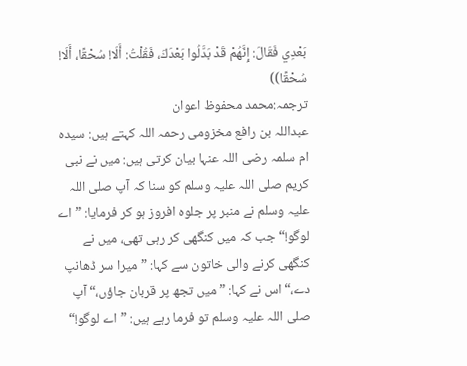بَعْدِي فَقَالَ: إِنَّهُمْ قَدْ بَدَّلُوا بَعْدَكَ، فَقُلْتُ: أَلَا! سُحْقًا، أَلَا! سُحْقًا))
ترجمہ:محمد محفوظ اعوان
عبداللہ بن رافع مخزومی رحمہ اللہ کہتے ہیں: سیدہ ام سلمہ رضی اللہ عنہا بیان کرتی ہیں: میں نے نبی کریم صلی اللہ علیہ وسلم کو سنا کہ آپ صلی اللہ علیہ وسلم نے منبر پر جلوہ افروز ہو کر فرمایا: ”اے لوگو!“ جب کہ میں کنگھی کر رہی تھی، میں نے کنگھی کرنے والی خاتون سے کہا: ”میرا سر ڈھانپ دے،“ اس نے کہا: ”میں تجھ پر قربان جاؤں،“ آپ صلی اللہ علیہ وسلم تو فرما رہے ہیں: ”اے لوگو!“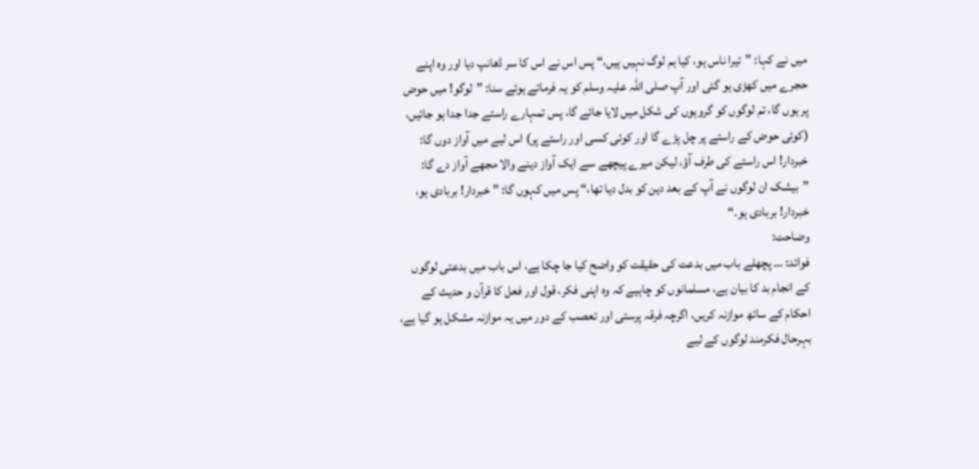میں نے کہا: ”تیرا ناس ہو، کیا ہم لوگ نہیں ہیں،“ پس اس نے اس کا سر ڈھانپ دیا اور وہ اپنے حجرے میں کھڑی ہو گئی اور آپ صلی اللہ علیہ وسلم کو یہ فرماتے ہوئے سنا: ”لوگو! میں حوض پر ہوں گا، تم لوگوں کو گروہوں کی شکل میں لایا جائے گا، پس تمہارے راستے جدا جدا ہو جائیں، (کوئی حوض کے راستے پر چل پڑے گا اور کوئی کسی اور راستے پر) اس لیے میں آواز دوں گا: خبردار! اس راستے کی طرف آؤ، لیکن میرے پیچھے سے ایک آواز دینے والا مجھے آواز دے گا: ”بیشک ان لوگوں نے آپ کے بعد دین کو بدل دیا تھا،“ پس میں کہوں گا: ”خبردار! بربادی ہو، خبردار! بربادی ہو۔“
وضاحت:
فوائد: … پچھلے باب میں بدعت کی حقیقت کو واضح کیا جا چکا ہے، اس باب میں بدعتی لوگوں کے انجام بد کا بیان ہے، مسلمانوں کو چاہیے کہ وہ اپنی فکر، قول اور فعل کا قرآن و حدیث کے احکام کے ساتھ موازنہ کریں، اگرچہ فرقہ پرستی اور تعصب کے دور میں یہ موازنہ مشکل ہو گیا ہے، بہرحال فکرمند لوگوں کے لیے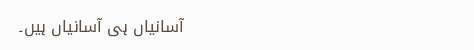آسانیاں ہی آسانیاں ہیں۔